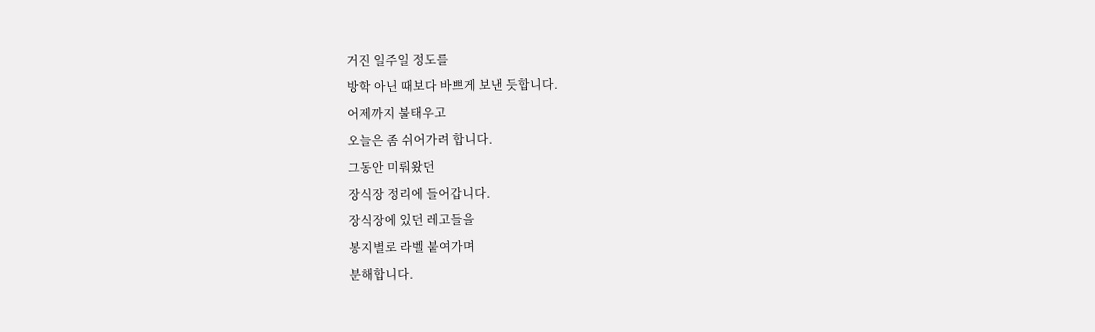거진 일주일 정도를
방학 아닌 때보다 바쁘게 보낸 듯합니다.
어제까지 불태우고
오늘은 좀 쉬어가려 합니다.
그동안 미뤄왔던
장식장 정리에 들어갑니다.
장식장에 있던 레고들을
봉지별로 라벨 붙여가며
분해합니다.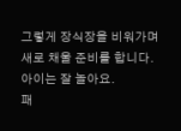그렇게 장식장을 비워가며
새로 채울 준비를 합니다.
아이는 잘 놀아요.
패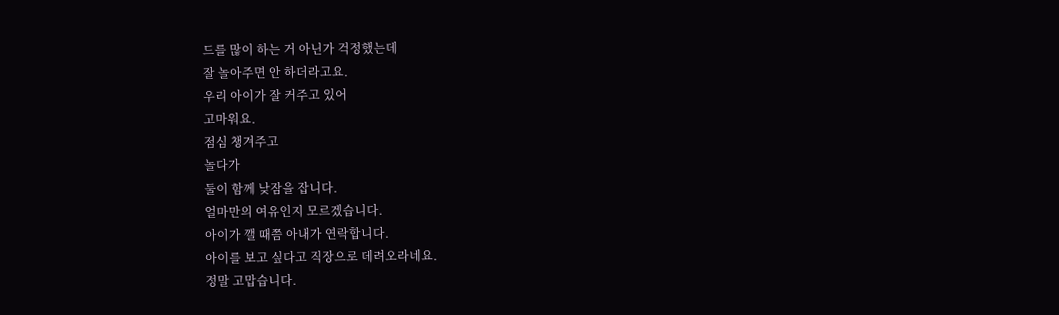드를 많이 하는 거 아닌가 걱정했는데
잘 놀아주면 안 하더라고요.
우리 아이가 잘 커주고 있어
고마워요.
점심 챙겨주고
놀다가
둘이 함께 낮잠을 잡니다.
얼마만의 여유인지 모르겠습니다.
아이가 깰 때쯤 아내가 연락합니다.
아이를 보고 싶다고 직장으로 데려오라네요.
정말 고맙습니다.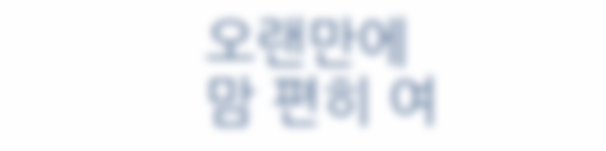오랜만에
맘 편히 여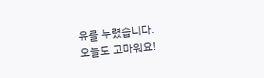유를 누렸습니다.
오늘도 고마워요!